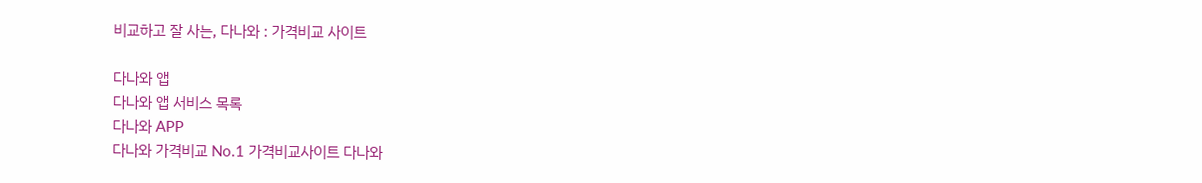비교하고 잘 사는, 다나와 : 가격비교 사이트

다나와 앱
다나와 앱 서비스 목록
다나와 APP
다나와 가격비교 No.1 가격비교사이트 다나와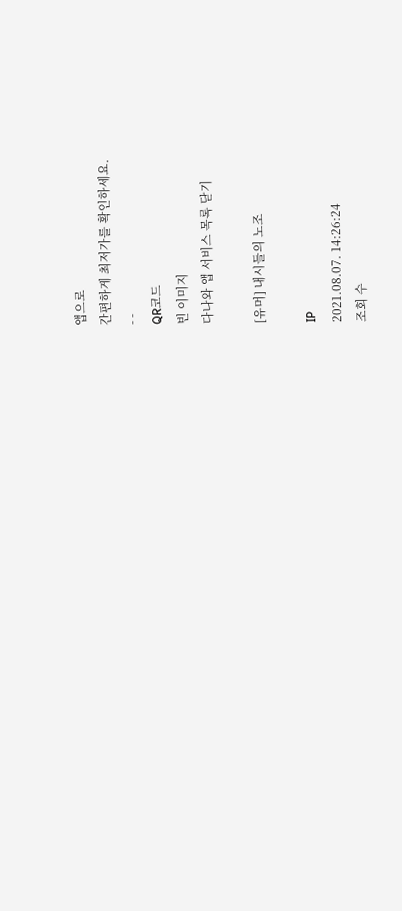앱으로
간편하게 최저가를 확인하세요.
- -
QR코드
빈 이미지
다나와 앱 서비스 목록 닫기

[유머] 내시들의 노조

IP
2021.08.07. 14:26:24
조회 수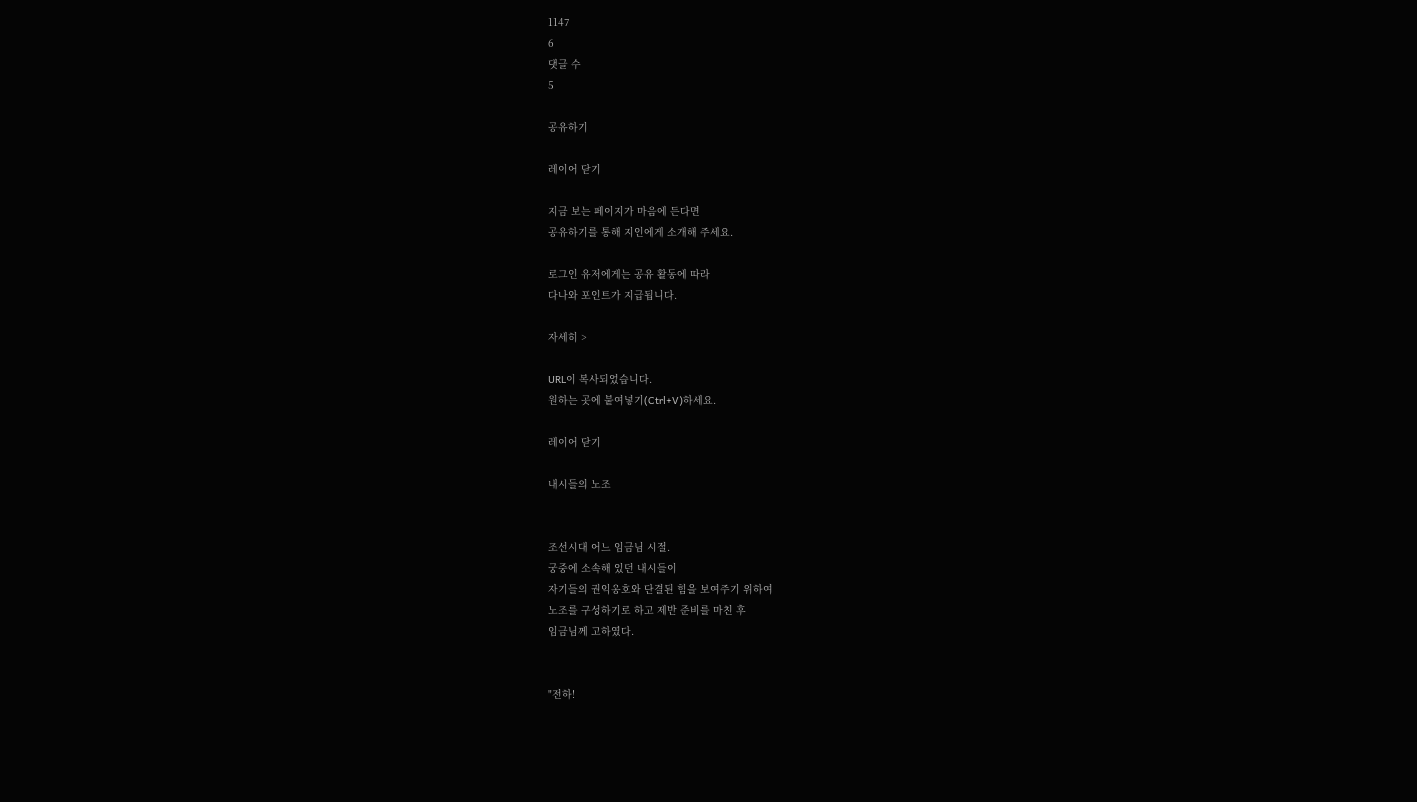1147
6
댓글 수
5

공유하기

레이어 닫기

지금 보는 페이지가 마음에 든다면
공유하기를 통해 지인에게 소개해 주세요.

로그인 유저에게는 공유 활동에 따라
다나와 포인트가 지급됩니다.

자세히 >

URL이 복사되었습니다.
원하는 곳에 붙여넣기(Ctrl+V)하세요.

레이어 닫기

내시들의 노조


조선시대 어느 임금님 시절.
궁중에 소속해 있던 내시들이
자기들의 권익옹호와 단결된 힘을 보여주기 위하여
노조를 구성하기로 하고 제반 준비를 마친 후
임금님께 고하였다.


"전하!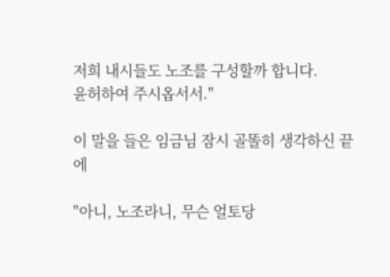저희 내시들도 노조를 구성할까 합니다.
윤허하여 주시옵서서."

이 말을 들은 임금님 잠시 골똘히 생각하신 끝에

"아니, 노조라니, 무슨 얼토당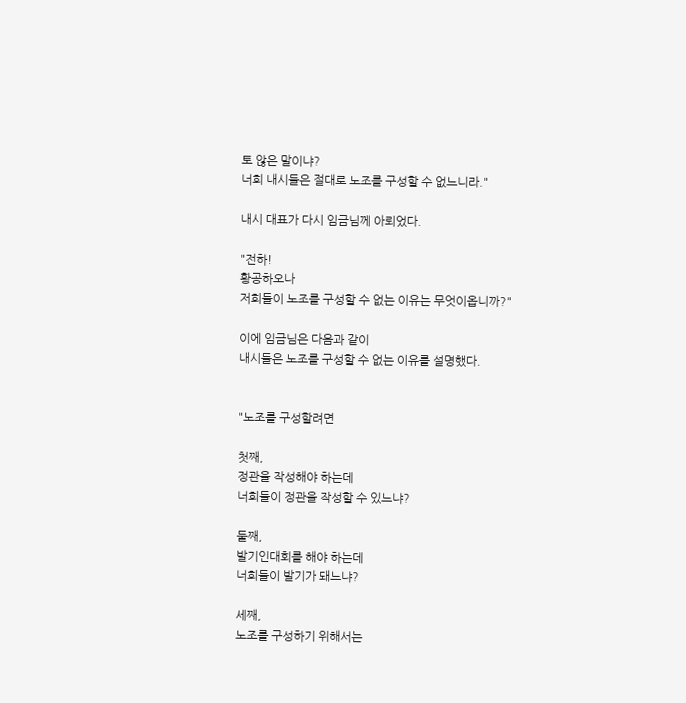토 않은 말이냐?
너희 내시들은 절대로 노조를 구성할 수 없느니라."

내시 대표가 다시 임금님께 아뢰었다.

"전하!
황공하오나
저희들이 노조를 구성할 수 없는 이유는 무엇이옵니까?"

이에 임금님은 다음과 같이
내시들은 노조를 구성할 수 없는 이유를 설명했다.


"노조를 구성할려면

첫째,
정관을 작성해야 하는데
너희들이 정관을 작성할 수 있느냐?

둘째,
발기인대회를 해야 하는데
너희들이 발기가 돼느냐?

세째,
노조를 구성하기 위해서는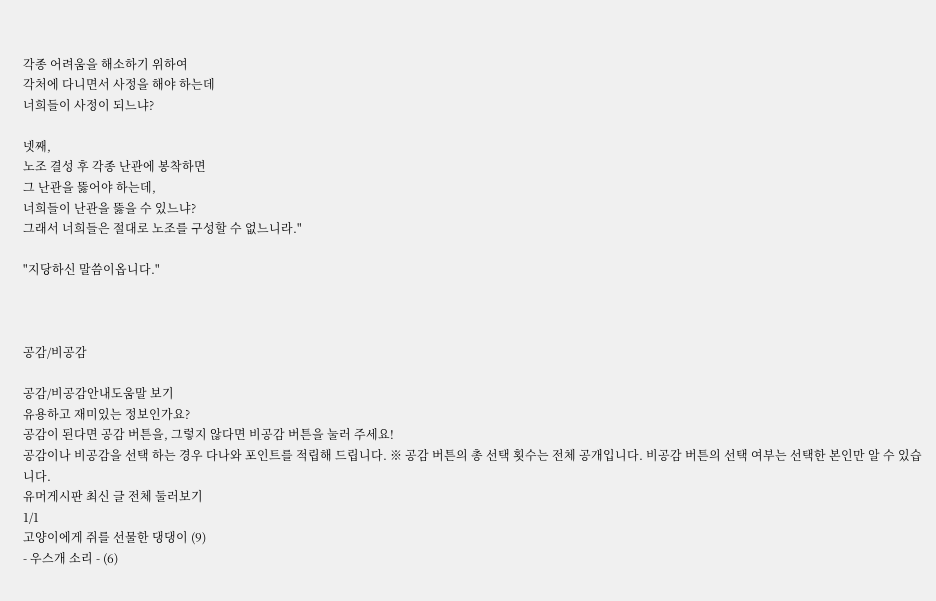각종 어려움을 해소하기 위하여
각처에 다니면서 사정을 해야 하는데
너희들이 사정이 되느냐?

넷째,
노조 결성 후 각종 난관에 봉착하면
그 난관을 뚫어야 하는데,
너희들이 난관을 뚫을 수 있느냐?
그래서 너희들은 절대로 노조를 구성할 수 없느니라."

"지당하신 말씀이옵니다."



공감/비공감

공감/비공감안내도움말 보기
유용하고 재미있는 정보인가요?
공감이 된다면 공감 버튼을, 그렇지 않다면 비공감 버튼을 눌러 주세요!
공감이나 비공감을 선택 하는 경우 다나와 포인트를 적립해 드립니다. ※ 공감 버튼의 총 선택 횟수는 전체 공개입니다. 비공감 버튼의 선택 여부는 선택한 본인만 알 수 있습니다.
유머게시판 최신 글 전체 둘러보기
1/1
고양이에게 쥐를 선물한 댕댕이 (9)
- 우스개 소리 - (6)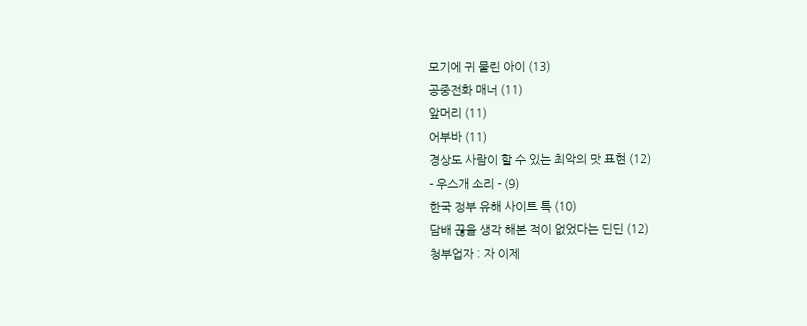모기에 귀 물린 아이 (13)
공중전화 매너 (11)
앞머리 (11)
어부바 (11)
경상도 사람이 할 수 있는 최악의 맛 표현 (12)
- 우스개 소리 - (9)
한국 정부 유해 사이트 특 (10)
담배 끊을 생각 해본 적이 없었다는 딘딘 (12)
청부업자 : 자 이제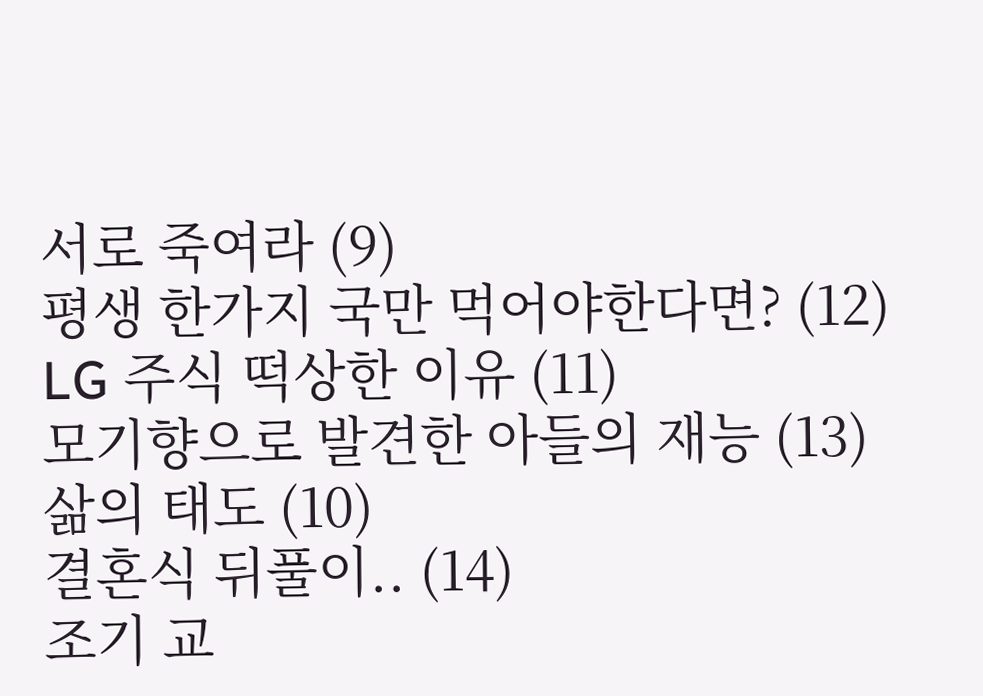서로 죽여라 (9)
평생 한가지 국만 먹어야한다면? (12)
LG 주식 떡상한 이유 (11)
모기향으로 발견한 아들의 재능 (13)
삶의 태도 (10)
결혼식 뒤풀이.. (14)
조기 교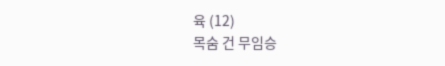육 (12)
목숨 건 무임승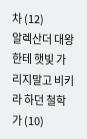차 (12)
알렉산더 대왕한테 햇빛 가리지말고 비키라 하던 철학가 (10)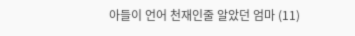아들이 언어 천재인줄 알았던 엄마 (11)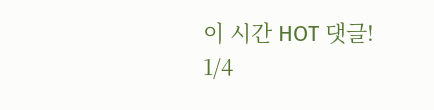이 시간 HOT 댓글!
1/4